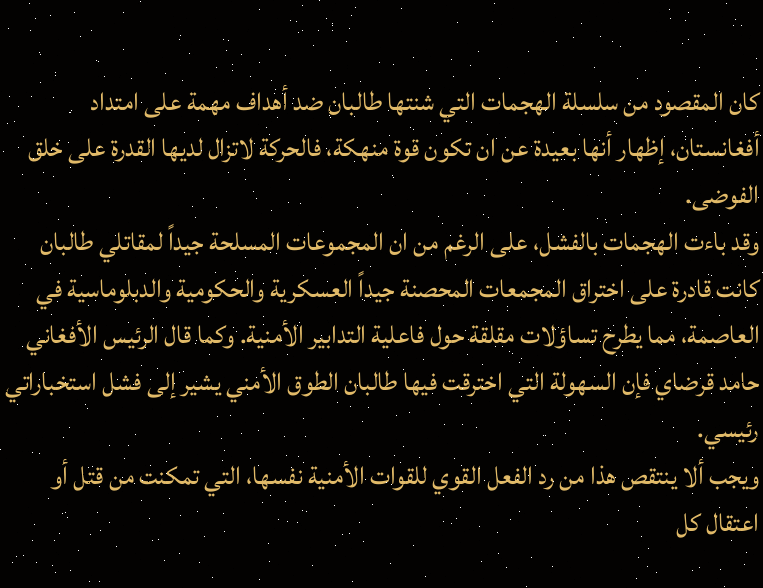كان المقصود من سلسلة الهجمات التي شنتها طالبان ضد أهداف مهمة على امتداد أفغانستان، إظهار أنها بعيدة عن ان تكون قوة منهكة، فالحركة لاتزال لديها القدرة على خلق الفوضى.
وقد باءت الهجمات بالفشل، على الرغم من ان المجموعات المسلحة جيداً لمقاتلي طالبان كانت قادرة على اختراق المجمعات المحصنة جيداً العسكرية والحكومية والدبلوماسية في العاصمة، مما يطرح تساؤلات مقلقة حول فاعلية التدابير الأمنية. وكما قال الرئيس الأفغاني حامد قرضاي فإن السهولة التي اخترقت فيها طالبان الطوق الأمني يشير إلى فشل استخباراتي رئيسي.
ويجب ألا ينتقص هذا من رد الفعل القوي للقوات الأمنية نفسها، التي تمكنت من قتل أو اعتقال كل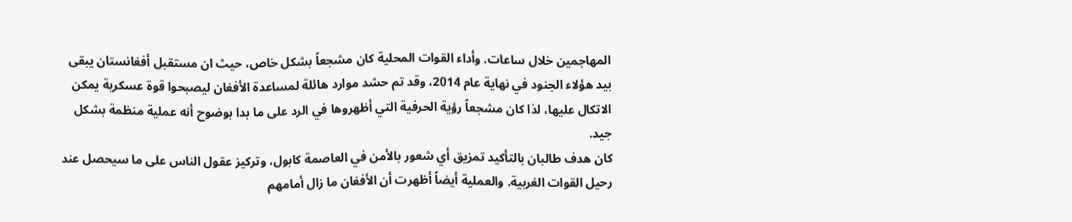المهاجمين خلال ساعات. وأداء القوات المحلية كان مشجعاً بشكل خاص، حيث ان مستقبل أفغانستان يبقى بيد هؤلاء الجنود في نهاية عام 2014، وقد تم حشد موارد هائلة لمساعدة الأفغان ليصبحوا قوة عسكرية يمكن الاتكال عليها، لذا كان مشجعاً رؤية الحرفية التي أظهروها في الرد على ما بدا بوضوح أنه عملية منظمة بشكل جيد.
كان هدف طالبان بالتأكيد تمزيق أي شعور بالأمن في العاصمة كابول، وتركيز عقول الناس على ما سيحصل عند رحيل القوات الغربية. والعملية أيضاً أظهرت أن الأفغان ما زال أمامهم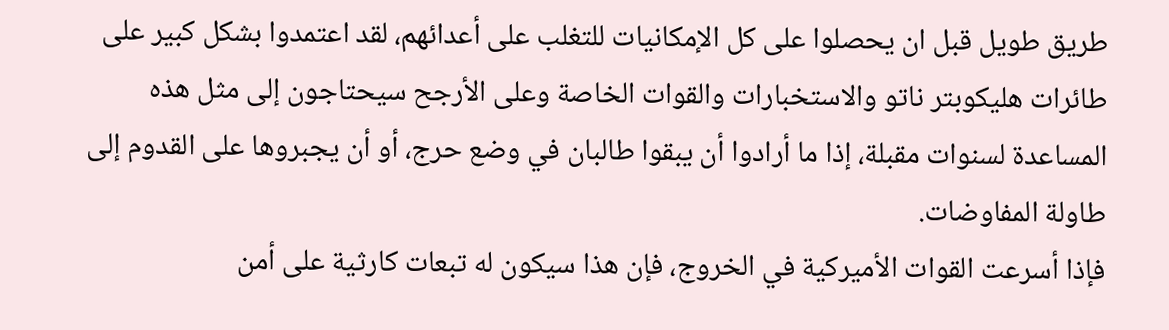طريق طويل قبل ان يحصلوا على كل الإمكانيات للتغلب على أعدائهم، لقد اعتمدوا بشكل كبير على طائرات هليكوبتر ناتو والاستخبارات والقوات الخاصة وعلى الأرجح سيحتاجون إلى مثل هذه المساعدة لسنوات مقبلة، إذا ما أرادوا أن يبقوا طالبان في وضع حرج، أو أن يجبروها على القدوم إلى طاولة المفاوضات.
فإذا أسرعت القوات الأميركية في الخروج، فإن هذا سيكون له تبعات كارثية على أمن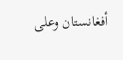أفغانستان وعلى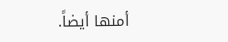أمنها أيضاً.